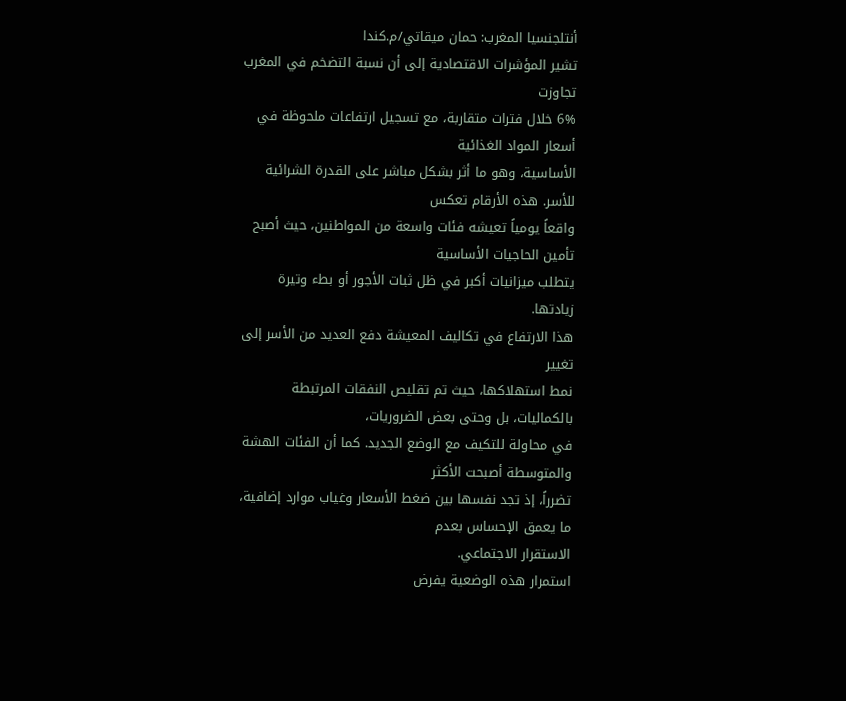أنتلجنسيا المغرب: حمان ميقاتي/م.كندا
تشير المؤشرات الاقتصادية إلى أن نسبة التضخم في المغرب تجاوزت
6% خلال فترات متقاربة، مع تسجيل ارتفاعات ملحوظة في أسعار المواد الغذائية
الأساسية، وهو ما أثر بشكل مباشر على القدرة الشرائية للأسر. هذه الأرقام تعكس
واقعاً يومياً تعيشه فئات واسعة من المواطنين، حيث أصبح تأمين الحاجيات الأساسية
يتطلب ميزانيات أكبر في ظل ثبات الأجور أو بطء وتيرة زيادتها.
هذا الارتفاع في تكاليف المعيشة دفع العديد من الأسر إلى تغيير
نمط استهلاكها، حيث تم تقليص النفقات المرتبطة بالكماليات، بل وحتى بعض الضروريات،
في محاولة للتكيف مع الوضع الجديد. كما أن الفئات الهشة والمتوسطة أصبحت الأكثر
تضرراً، إذ تجد نفسها بين ضغط الأسعار وغياب موارد إضافية، ما يعمق الإحساس بعدم
الاستقرار الاجتماعي.
استمرار هذه الوضعية يفرض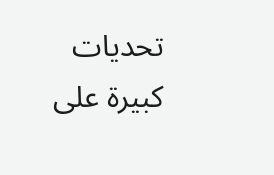تحديات كبيرة على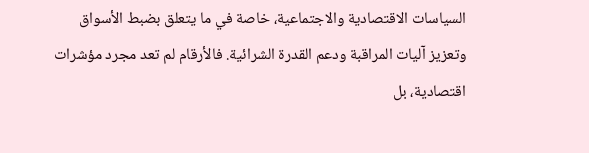السياسات الاقتصادية والاجتماعية، خاصة في ما يتعلق بضبط الأسواق
وتعزيز آليات المراقبة ودعم القدرة الشرائية. فالأرقام لم تعد مجرد مؤشرات
اقتصادية، بل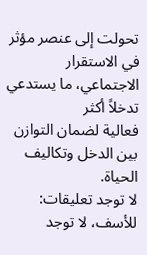تحولت إلى عنصر مؤثر في الاستقرار الاجتماعي، ما يستدعي تدخلاً أكثر
فعالية لضمان التوازن بين الدخل وتكاليف الحياة.
لا توجد تعليقات:
للأسف، لا توجد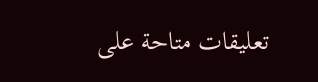تعليقات متاحة على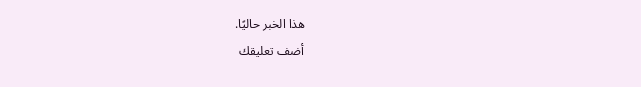هذا الخبر حاليًا.
أضف تعليقك